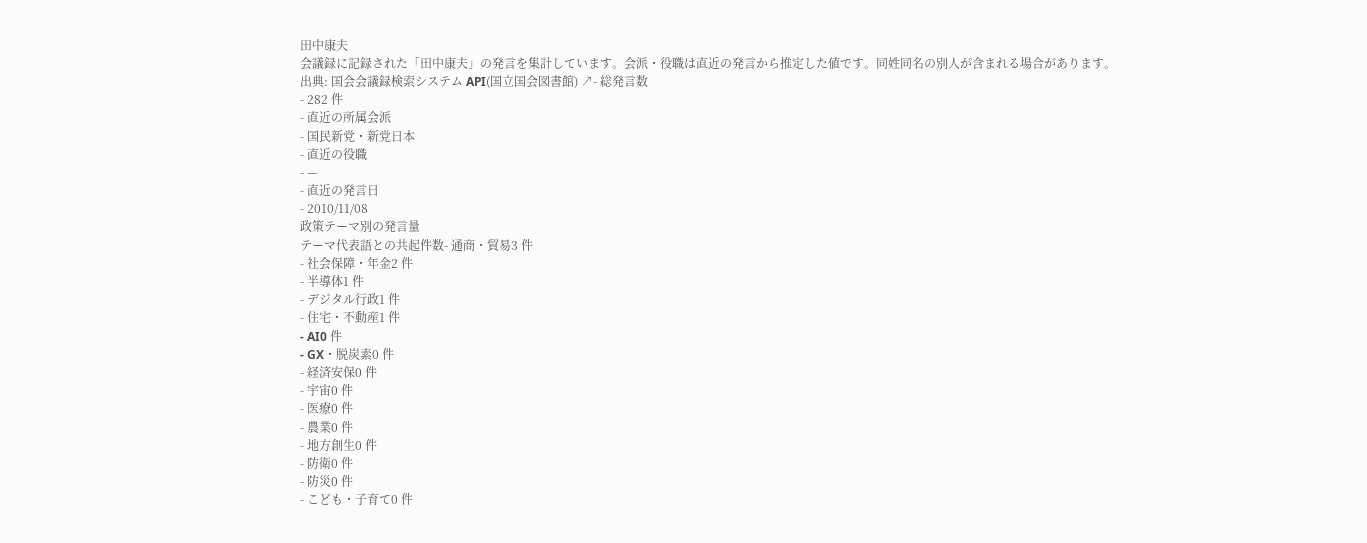田中康夫
会議録に記録された「田中康夫」の発言を集計しています。会派・役職は直近の発言から推定した値です。同姓同名の別人が含まれる場合があります。
出典: 国会会議録検索システム API(国立国会図書館) ↗- 総発言数
- 282 件
- 直近の所属会派
- 国民新党・新党日本
- 直近の役職
- —
- 直近の発言日
- 2010/11/08
政策テーマ別の発言量
テーマ代表語との共起件数- 通商・貿易3 件
- 社会保障・年金2 件
- 半導体1 件
- デジタル行政1 件
- 住宅・不動産1 件
- AI0 件
- GX・脱炭素0 件
- 経済安保0 件
- 宇宙0 件
- 医療0 件
- 農業0 件
- 地方創生0 件
- 防衛0 件
- 防災0 件
- こども・子育て0 件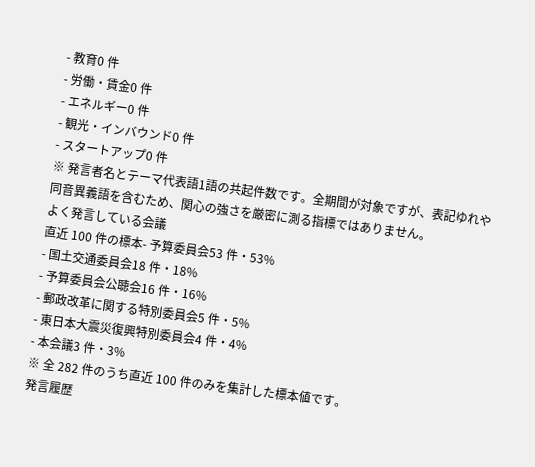- 教育0 件
- 労働・賃金0 件
- エネルギー0 件
- 観光・インバウンド0 件
- スタートアップ0 件
※ 発言者名とテーマ代表語1語の共起件数です。全期間が対象ですが、表記ゆれや 同音異義語を含むため、関心の強さを厳密に測る指標ではありません。
よく発言している会議
直近 100 件の標本- 予算委員会53 件・53%
- 国土交通委員会18 件・18%
- 予算委員会公聴会16 件・16%
- 郵政改革に関する特別委員会5 件・5%
- 東日本大震災復興特別委員会4 件・4%
- 本会議3 件・3%
※ 全 282 件のうち直近 100 件のみを集計した標本値です。
発言履歴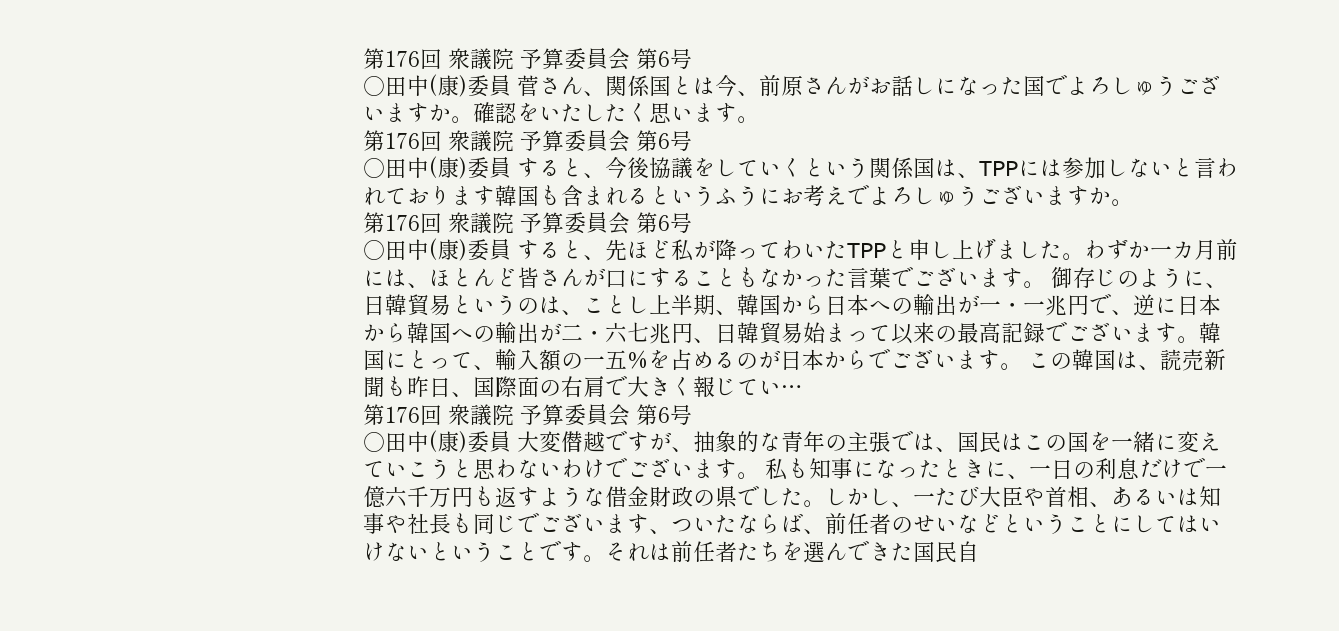第176回 衆議院 予算委員会 第6号
○田中(康)委員 菅さん、関係国とは今、前原さんがお話しになった国でよろしゅうございますか。確認をいたしたく思います。
第176回 衆議院 予算委員会 第6号
○田中(康)委員 すると、今後協議をしていくという関係国は、TPPには参加しないと言われております韓国も含まれるというふうにお考えでよろしゅうございますか。
第176回 衆議院 予算委員会 第6号
○田中(康)委員 すると、先ほど私が降ってわいたTPPと申し上げました。わずか一カ月前には、ほとんど皆さんが口にすることもなかった言葉でございます。 御存じのように、日韓貿易というのは、ことし上半期、韓国から日本への輸出が一・一兆円で、逆に日本から韓国への輸出が二・六七兆円、日韓貿易始まって以来の最高記録でございます。韓国にとって、輸入額の一五%を占めるのが日本からでございます。 この韓国は、読売新聞も昨日、国際面の右肩で大きく報じてい…
第176回 衆議院 予算委員会 第6号
○田中(康)委員 大変僣越ですが、抽象的な青年の主張では、国民はこの国を一緒に変えていこうと思わないわけでございます。 私も知事になったときに、一日の利息だけで一億六千万円も返すような借金財政の県でした。しかし、一たび大臣や首相、あるいは知事や社長も同じでございます、ついたならば、前任者のせいなどということにしてはいけないということです。それは前任者たちを選んできた国民自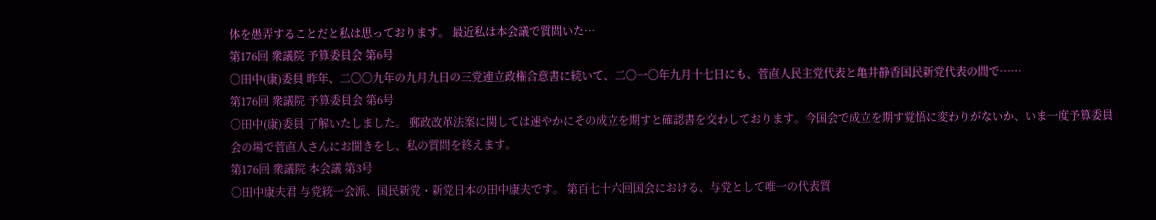体を愚弄することだと私は思っております。 最近私は本会議で質問いた…
第176回 衆議院 予算委員会 第6号
○田中(康)委員 昨年、二〇〇九年の九月九日の三党連立政権合意書に続いて、二〇一〇年九月十七日にも、菅直人民主党代表と亀井静香国民新党代表の間で……
第176回 衆議院 予算委員会 第6号
○田中(康)委員 了解いたしました。 郵政改革法案に関しては速やかにその成立を期すと確認書を交わしております。今国会で成立を期す覚悟に変わりがないか、いま一度予算委員会の場で菅直人さんにお聞きをし、私の質問を終えます。
第176回 衆議院 本会議 第3号
○田中康夫君 与党統一会派、国民新党・新党日本の田中康夫です。 第百七十六回国会における、与党として唯一の代表質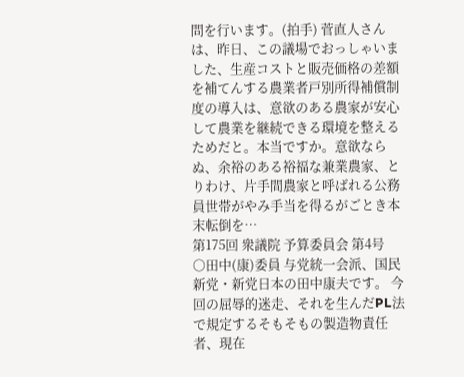問を行います。(拍手) 菅直人さんは、昨日、この議場でおっしゃいました、生産コストと販売価格の差額を補てんする農業者戸別所得補償制度の導入は、意欲のある農家が安心して農業を継続できる環境を整えるためだと。本当ですか。意欲ならぬ、余裕のある裕福な兼業農家、とりわけ、片手間農家と呼ばれる公務員世帯がやみ手当を得るがごとき本末転倒を…
第175回 衆議院 予算委員会 第4号
○田中(康)委員 与党統一会派、国民新党・新党日本の田中康夫です。 今回の屈辱的迷走、それを生んだPL法で規定するそもそもの製造物責任者、現在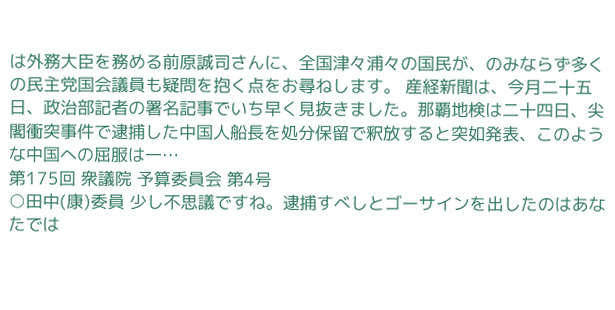は外務大臣を務める前原誠司さんに、全国津々浦々の国民が、のみならず多くの民主党国会議員も疑問を抱く点をお尋ねします。 産経新聞は、今月二十五日、政治部記者の署名記事でいち早く見抜きました。那覇地検は二十四日、尖閣衝突事件で逮捕した中国人船長を処分保留で釈放すると突如発表、このような中国への屈服は一…
第175回 衆議院 予算委員会 第4号
○田中(康)委員 少し不思議ですね。逮捕すべしとゴーサインを出したのはあなたでは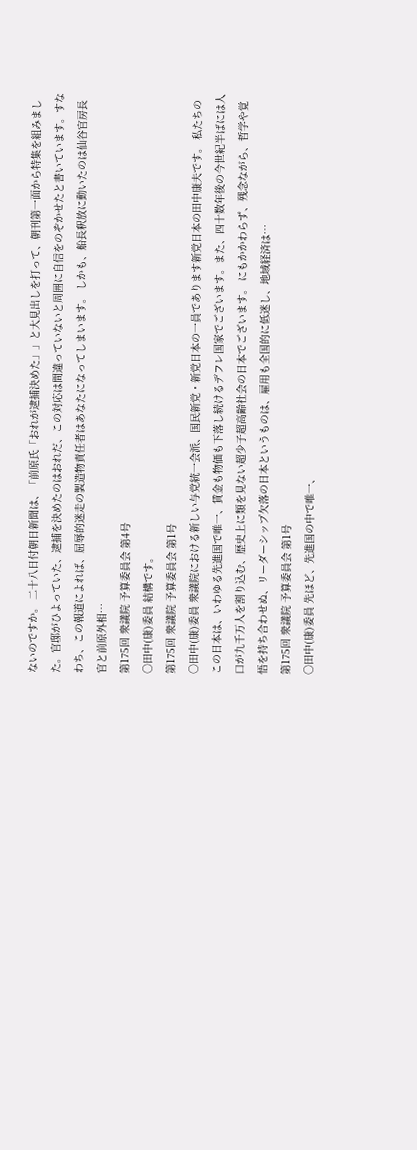ないのですか。 二十八日付朝日新聞は、「前原氏「おれが逮捕決めた」」と大見出しを打って、朝刊第一面から特集を組みました。官邸がひよっていた、逮捕を決めたのはおれだ、この対応は間違っていないと周囲に自信をのぞかせたと書いています。すなわち、この報道によれば、屈辱的迷走の製造物責任者はあなたになってしまいます。 しかも、船長釈放に動いたのは仙谷官房長官と前原外相…
第175回 衆議院 予算委員会 第4号
○田中(康)委員 結構です。
第175回 衆議院 予算委員会 第1号
○田中(康)委員 衆議院における新しい与党統一会派、国民新党・新党日本の一員であります新党日本の田中康夫です。 私たちのこの日本は、いわゆる先進国で唯一、賃金も物価も下落し続けるデフレ国家でございます。また、四十数年後の今世紀半ばには人口が九千万人を割り込む、歴史上に類を見ない超少子超高齢社会の日本でございます。 にもかかわらず、残念ながら、哲学や覚悟を持ち合わせぬ、リーダーシップ欠落の日本というものは、雇用も全国的に低迷し、地域経済は…
第175回 衆議院 予算委員会 第1号
○田中(康)委員 先ほど、先進国の中で唯一、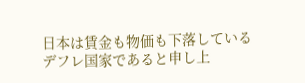日本は賃金も物価も下落しているデフレ国家であると申し上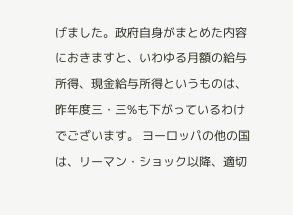げました。政府自身がまとめた内容におきますと、いわゆる月額の給与所得、現金給与所得というものは、昨年度三・三%も下がっているわけでございます。 ヨーロッパの他の国は、リーマン・ショック以降、適切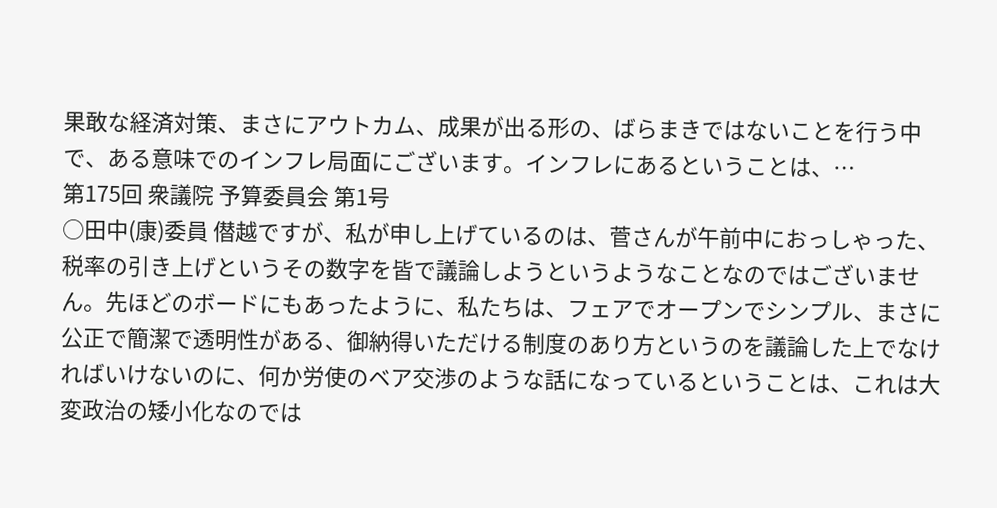果敢な経済対策、まさにアウトカム、成果が出る形の、ばらまきではないことを行う中で、ある意味でのインフレ局面にございます。インフレにあるということは、…
第175回 衆議院 予算委員会 第1号
○田中(康)委員 僣越ですが、私が申し上げているのは、菅さんが午前中におっしゃった、税率の引き上げというその数字を皆で議論しようというようなことなのではございません。先ほどのボードにもあったように、私たちは、フェアでオープンでシンプル、まさに公正で簡潔で透明性がある、御納得いただける制度のあり方というのを議論した上でなければいけないのに、何か労使のベア交渉のような話になっているということは、これは大変政治の矮小化なのでは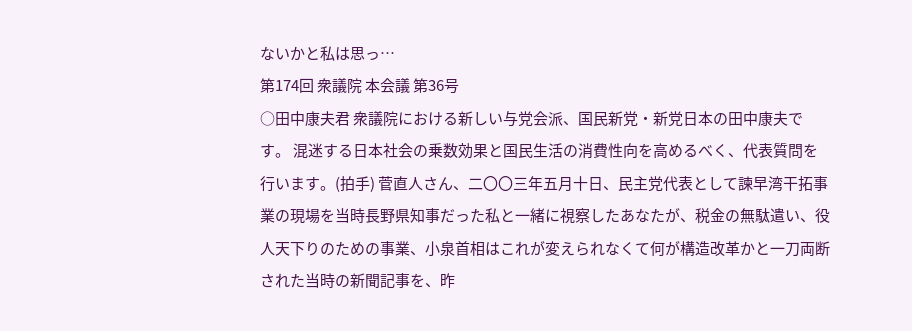ないかと私は思っ…
第174回 衆議院 本会議 第36号
○田中康夫君 衆議院における新しい与党会派、国民新党・新党日本の田中康夫です。 混迷する日本社会の乗数効果と国民生活の消費性向を高めるべく、代表質問を行います。(拍手) 菅直人さん、二〇〇三年五月十日、民主党代表として諫早湾干拓事業の現場を当時長野県知事だった私と一緒に視察したあなたが、税金の無駄遣い、役人天下りのための事業、小泉首相はこれが変えられなくて何が構造改革かと一刀両断された当時の新聞記事を、昨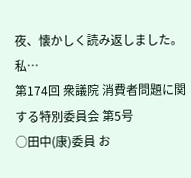夜、懐かしく読み返しました。 私…
第174回 衆議院 消費者問題に関する特別委員会 第5号
○田中(康)委員 お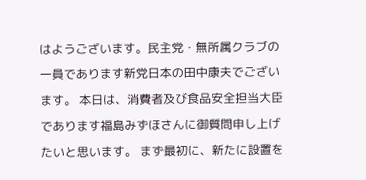はようございます。民主党・無所属クラブの一員であります新党日本の田中康夫でございます。 本日は、消費者及び食品安全担当大臣であります福島みずほさんに御質問申し上げたいと思います。 まず最初に、新たに設置を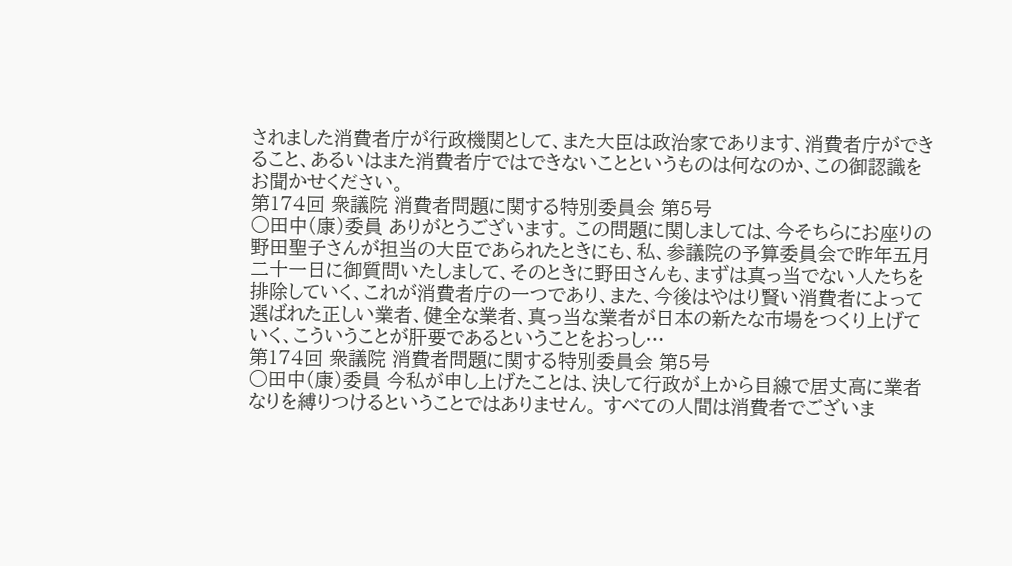されました消費者庁が行政機関として、また大臣は政治家であります、消費者庁ができること、あるいはまた消費者庁ではできないことというものは何なのか、この御認識をお聞かせください。
第174回 衆議院 消費者問題に関する特別委員会 第5号
○田中(康)委員 ありがとうございます。 この問題に関しましては、今そちらにお座りの野田聖子さんが担当の大臣であられたときにも、私、参議院の予算委員会で昨年五月二十一日に御質問いたしまして、そのときに野田さんも、まずは真っ当でない人たちを排除していく、これが消費者庁の一つであり、また、今後はやはり賢い消費者によって選ばれた正しい業者、健全な業者、真っ当な業者が日本の新たな市場をつくり上げていく、こういうことが肝要であるということをおっし…
第174回 衆議院 消費者問題に関する特別委員会 第5号
○田中(康)委員 今私が申し上げたことは、決して行政が上から目線で居丈高に業者なりを縛りつけるということではありません。 すべての人間は消費者でございま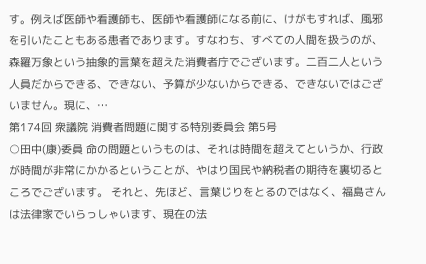す。例えば医師や看護師も、医師や看護師になる前に、けがもすれば、風邪を引いたこともある患者であります。すなわち、すべての人間を扱うのが、森羅万象という抽象的言葉を超えた消費者庁でございます。二百二人という人員だからできる、できない、予算が少ないからできる、できないではございません。現に、…
第174回 衆議院 消費者問題に関する特別委員会 第5号
○田中(康)委員 命の問題というものは、それは時間を超えてというか、行政が時間が非常にかかるということが、やはり国民や納税者の期待を裏切るところでございます。 それと、先ほど、言葉じりをとるのではなく、福島さんは法律家でいらっしゃいます、現在の法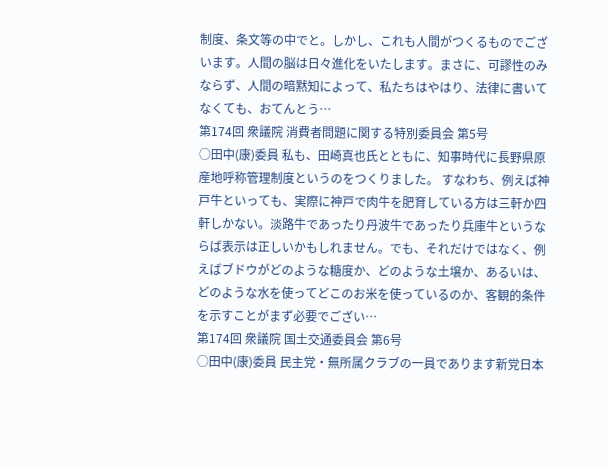制度、条文等の中でと。しかし、これも人間がつくるものでございます。人間の脳は日々進化をいたします。まさに、可謬性のみならず、人間の暗黙知によって、私たちはやはり、法律に書いてなくても、おてんとう…
第174回 衆議院 消費者問題に関する特別委員会 第5号
○田中(康)委員 私も、田崎真也氏とともに、知事時代に長野県原産地呼称管理制度というのをつくりました。 すなわち、例えば神戸牛といっても、実際に神戸で肉牛を肥育している方は三軒か四軒しかない。淡路牛であったり丹波牛であったり兵庫牛というならば表示は正しいかもしれません。でも、それだけではなく、例えばブドウがどのような糖度か、どのような土壌か、あるいは、どのような水を使ってどこのお米を使っているのか、客観的条件を示すことがまず必要でござい…
第174回 衆議院 国土交通委員会 第6号
○田中(康)委員 民主党・無所属クラブの一員であります新党日本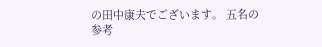の田中康夫でございます。 五名の参考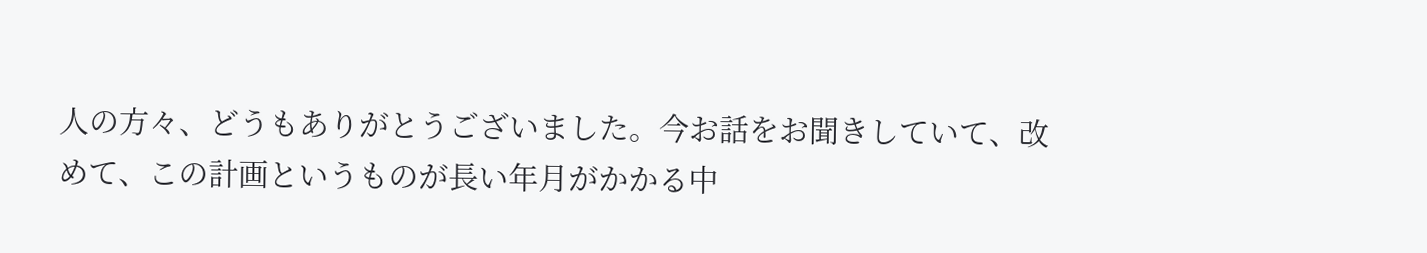人の方々、どうもありがとうございました。今お話をお聞きしていて、改めて、この計画というものが長い年月がかかる中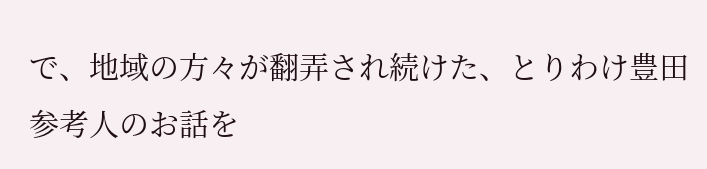で、地域の方々が翻弄され続けた、とりわけ豊田参考人のお話を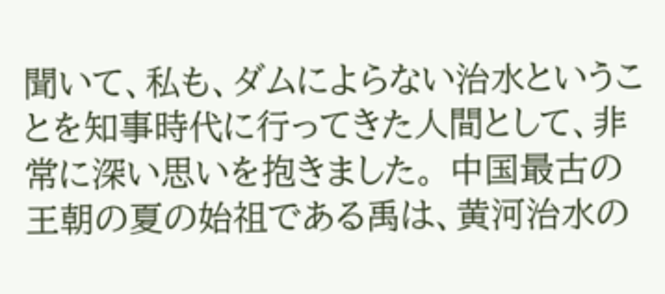聞いて、私も、ダムによらない治水ということを知事時代に行ってきた人間として、非常に深い思いを抱きました。 中国最古の王朝の夏の始祖である禹は、黄河治水の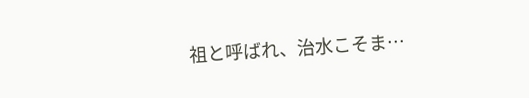祖と呼ばれ、治水こそま…